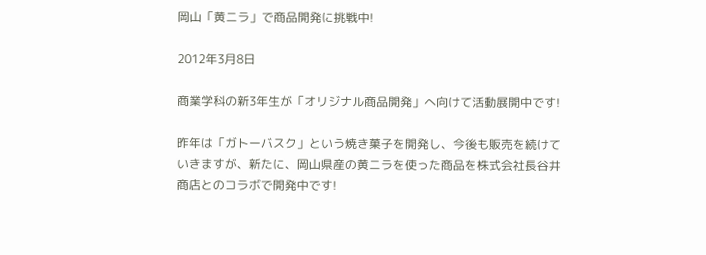岡山「黄ニラ」で商品開発に挑戦中!

2012年3月8日

商業学科の新3年生が「オリジナル商品開発」へ向けて活動展開中です!

昨年は「ガトーバスク」という焼き菓子を開発し、今後も販売を続けていきますが、新たに、岡山県産の黄ニラを使った商品を株式会社長谷井商店とのコラボで開発中です!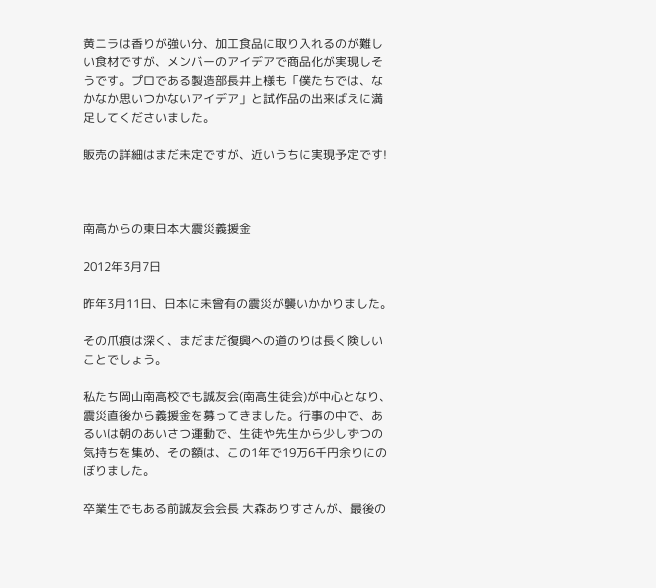黄ニラは香りが強い分、加工食品に取り入れるのが難しい食材ですが、メンバーのアイデアで商品化が実現しそうです。プロである製造部長井上様も「僕たちでは、なかなか思いつかないアイデア」と試作品の出来ばえに満足してくださいました。

販売の詳細はまだ未定ですが、近いうちに実現予定です!



南高からの東日本大震災義援金

2012年3月7日

昨年3月11日、日本に未曾有の震災が襲いかかりました。

その爪痕は深く、まだまだ復興への道のりは長く険しいことでしょう。

私たち岡山南高校でも誠友会(南高生徒会)が中心となり、震災直後から義援金を募ってきました。行事の中で、あるいは朝のあいさつ運動で、生徒や先生から少しずつの気持ちを集め、その額は、この1年で19万6千円余りにのぼりました。

卒業生でもある前誠友会会長 大森ありすさんが、最後の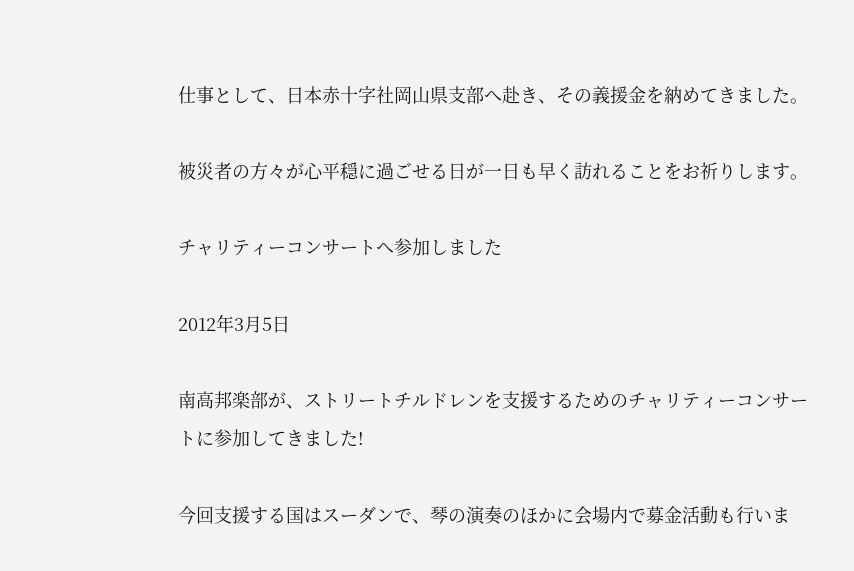仕事として、日本赤十字社岡山県支部へ赴き、その義援金を納めてきました。

被災者の方々が心平穏に過ごせる日が一日も早く訪れることをお祈りします。

チャリティーコンサートへ参加しました

2012年3月5日

南高邦楽部が、ストリートチルドレンを支援するためのチャリティーコンサートに参加してきました!

今回支援する国はスーダンで、琴の演奏のほかに会場内で募金活動も行いま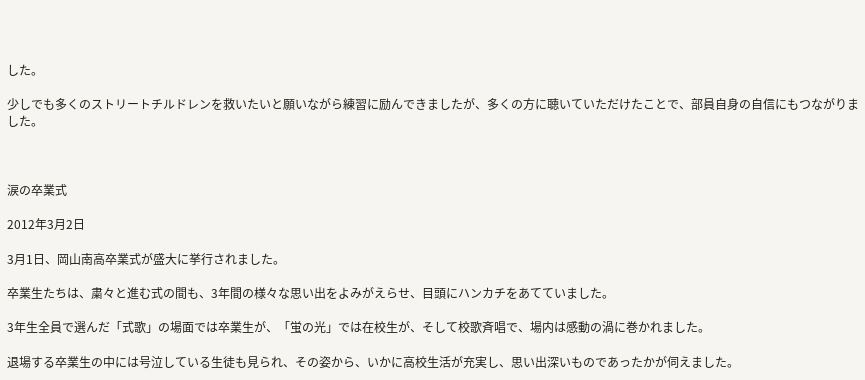した。

少しでも多くのストリートチルドレンを救いたいと願いながら練習に励んできましたが、多くの方に聴いていただけたことで、部員自身の自信にもつながりました。



涙の卒業式

2012年3月2日

3月1日、岡山南高卒業式が盛大に挙行されました。

卒業生たちは、粛々と進む式の間も、3年間の様々な思い出をよみがえらせ、目頭にハンカチをあてていました。

3年生全員で選んだ「式歌」の場面では卒業生が、「蛍の光」では在校生が、そして校歌斉唱で、場内は感動の渦に巻かれました。

退場する卒業生の中には号泣している生徒も見られ、その姿から、いかに高校生活が充実し、思い出深いものであったかが伺えました。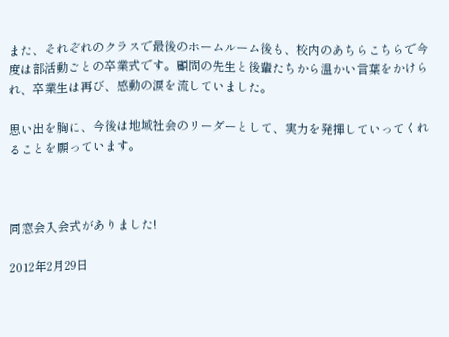また、それぞれのクラスで最後のホームルーム後も、校内のあちらこちらで今度は部活動ごとの卒業式です。顧問の先生と後輩たちから温かい言葉をかけられ、卒業生は再び、感動の涙を流していました。

思い出を胸に、今後は地域社会のリーダーとして、実力を発揮していってくれることを願っています。



同窓会入会式がありました!

2012年2月29日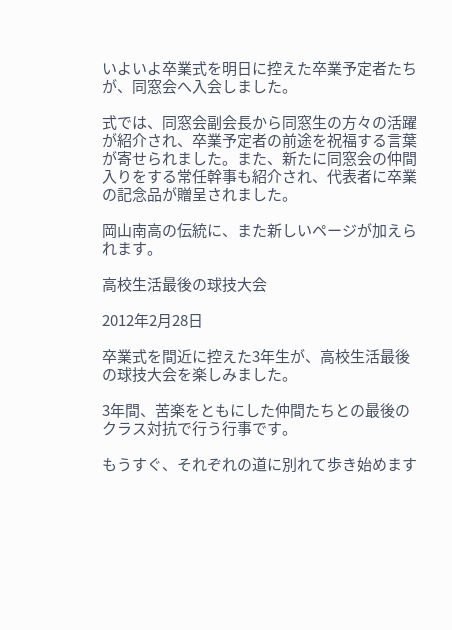いよいよ卒業式を明日に控えた卒業予定者たちが、同窓会へ入会しました。

式では、同窓会副会長から同窓生の方々の活躍が紹介され、卒業予定者の前途を祝福する言葉が寄せられました。また、新たに同窓会の仲間入りをする常任幹事も紹介され、代表者に卒業の記念品が贈呈されました。

岡山南高の伝統に、また新しいページが加えられます。

高校生活最後の球技大会

2012年2月28日

卒業式を間近に控えた3年生が、高校生活最後の球技大会を楽しみました。

3年間、苦楽をともにした仲間たちとの最後のクラス対抗で行う行事です。

もうすぐ、それぞれの道に別れて歩き始めます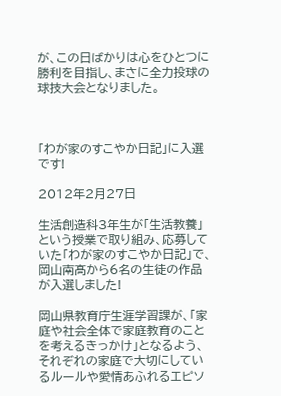が、この日ばかりは心をひとつに勝利を目指し、まさに全力投球の球技大会となりました。



「わが家のすこやか日記」に入選です!

2012年2月27日

生活創造科3年生が「生活教養」という授業で取り組み、応募していた「わが家のすこやか日記」で、岡山南髙から6名の生徒の作品が入選しました!

岡山県教育庁生涯学習課が、「家庭や社会全体で家庭教育のことを考えるきっかけ」となるよう、それぞれの家庭で大切にしているルールや愛情あふれるエピソ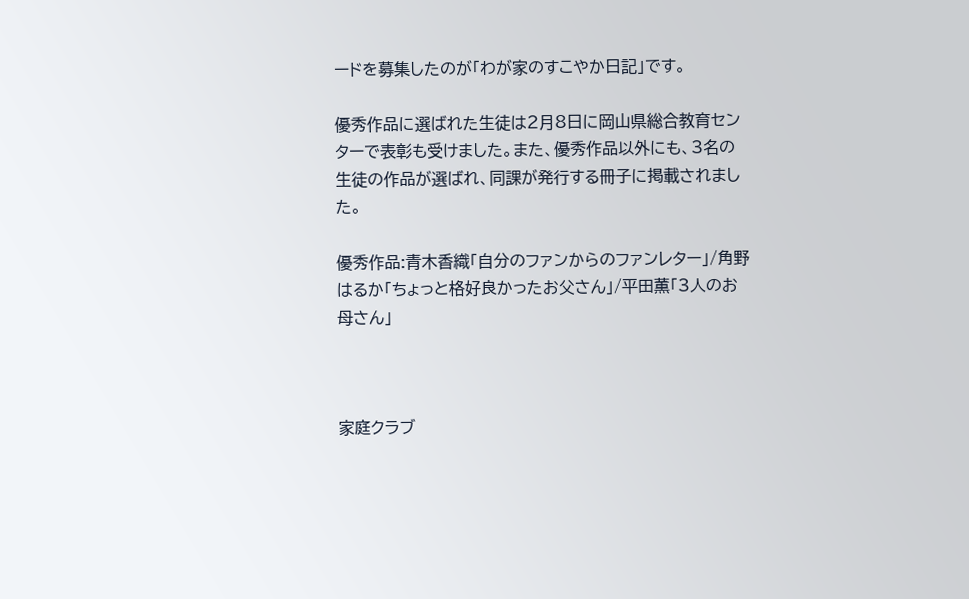ードを募集したのが「わが家のすこやか日記」です。

優秀作品に選ばれた生徒は2月8日に岡山県総合教育センターで表彰も受けました。また、優秀作品以外にも、3名の生徒の作品が選ばれ、同課が発行する冊子に掲載されました。

優秀作品:青木香織「自分のファンからのファンレター」/角野はるか「ちょっと格好良かったお父さん」/平田薫「3人のお母さん」



家庭クラブ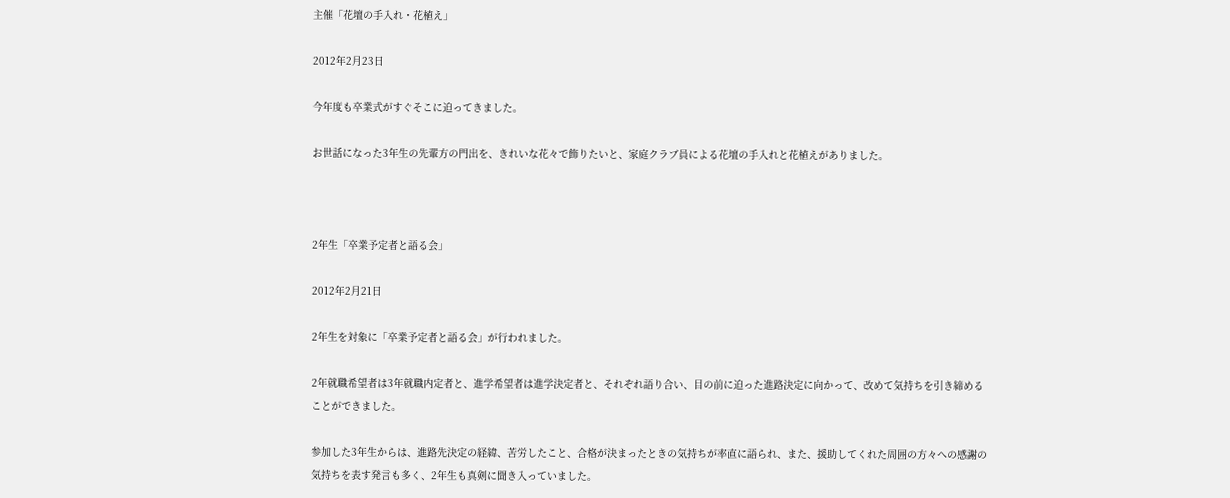主催「花壇の手入れ・花植え」

2012年2月23日

今年度も卒業式がすぐそこに迫ってきました。

お世話になった3年生の先輩方の門出を、きれいな花々で飾りたいと、家庭クラブ員による花壇の手入れと花植えがありました。



2年生「卒業予定者と語る会」

2012年2月21日

2年生を対象に「卒業予定者と語る会」が行われました。

2年就職希望者は3年就職内定者と、進学希望者は進学決定者と、それぞれ語り合い、目の前に迫った進路決定に向かって、改めて気持ちを引き締めることができました。

参加した3年生からは、進路先決定の経緯、苦労したこと、合格が決まったときの気持ちが率直に語られ、また、援助してくれた周囲の方々への感謝の気持ちを表す発言も多く、2年生も真剣に聞き入っていました。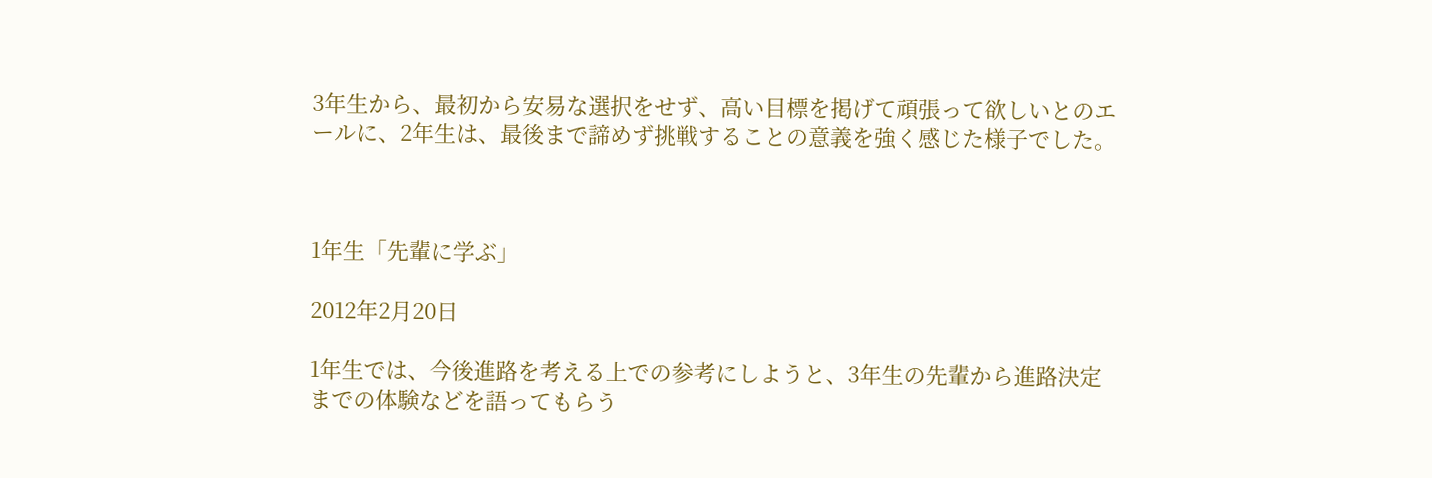3年生から、最初から安易な選択をせず、高い目標を掲げて頑張って欲しいとのエールに、2年生は、最後まで諦めず挑戦することの意義を強く感じた様子でした。



1年生「先輩に学ぶ」

2012年2月20日

1年生では、今後進路を考える上での参考にしようと、3年生の先輩から進路決定までの体験などを語ってもらう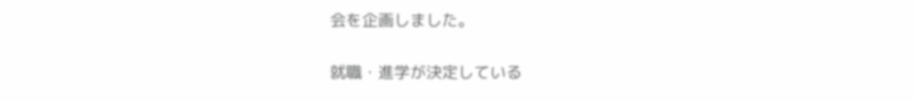会を企画しました。

就職・進学が決定している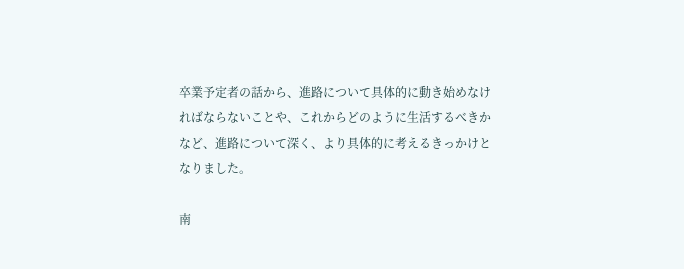卒業予定者の話から、進路について具体的に動き始めなければならないことや、これからどのように生活するべきかなど、進路について深く、より具体的に考えるきっかけとなりました。

南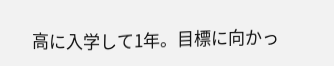高に入学して1年。目標に向かっ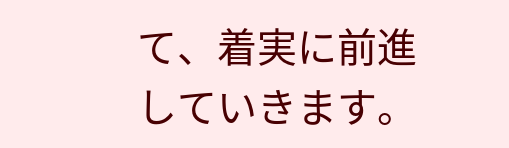て、着実に前進していきます。